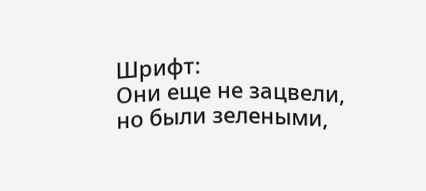Шрифт:
Они еще не зацвели, но были зелеными,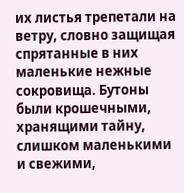их листья трепетали на ветру, словно защищая спрятанные в них маленькие нежные сокровища. Бутоны были крошечными, хранящими тайну, слишком маленькими и свежими,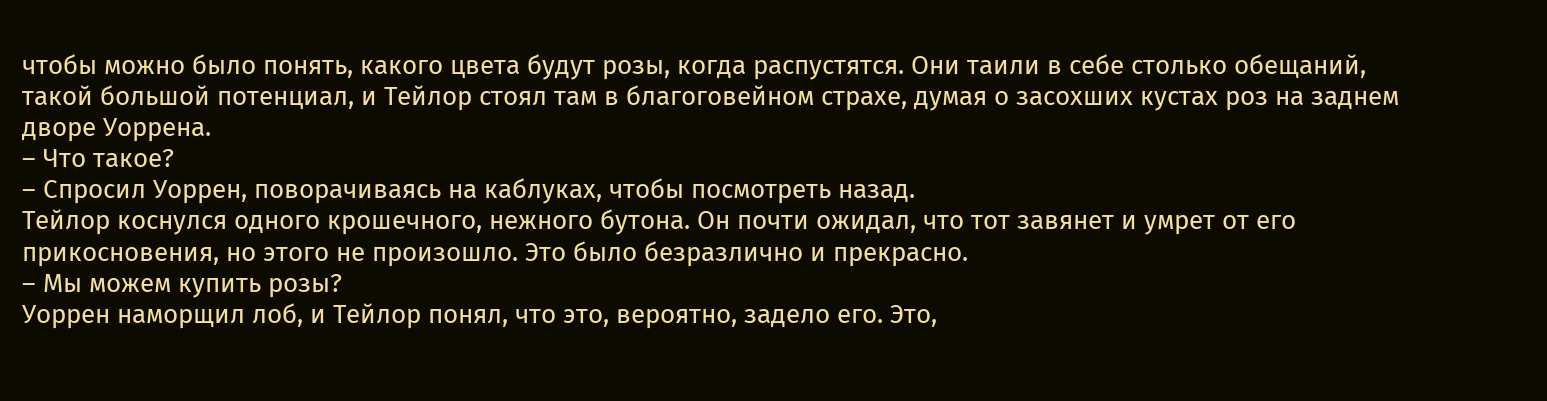чтобы можно было понять, какого цвета будут розы, когда распустятся. Они таили в себе столько обещаний, такой большой потенциал, и Тейлор стоял там в благоговейном страхе, думая о засохших кустах роз на заднем дворе Уоррена.
– Что такое?
– Спросил Уоррен, поворачиваясь на каблуках, чтобы посмотреть назад.
Тейлор коснулся одного крошечного, нежного бутона. Он почти ожидал, что тот завянет и умрет от его прикосновения, но этого не произошло. Это было безразлично и прекрасно.
– Мы можем купить розы?
Уоррен наморщил лоб, и Тейлор понял, что это, вероятно, задело его. Это,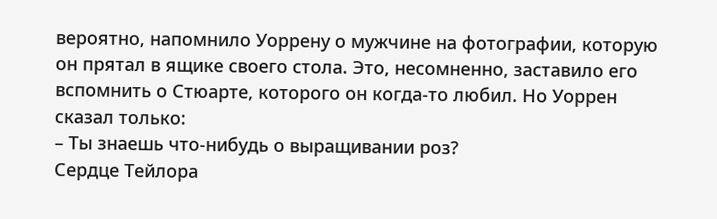вероятно, напомнило Уоррену о мужчине на фотографии, которую он прятал в ящике своего стола. Это, несомненно, заставило его вспомнить о Стюарте, которого он когда-то любил. Но Уоррен сказал только:
– Ты знаешь что-нибудь о выращивании роз?
Сердце Тейлора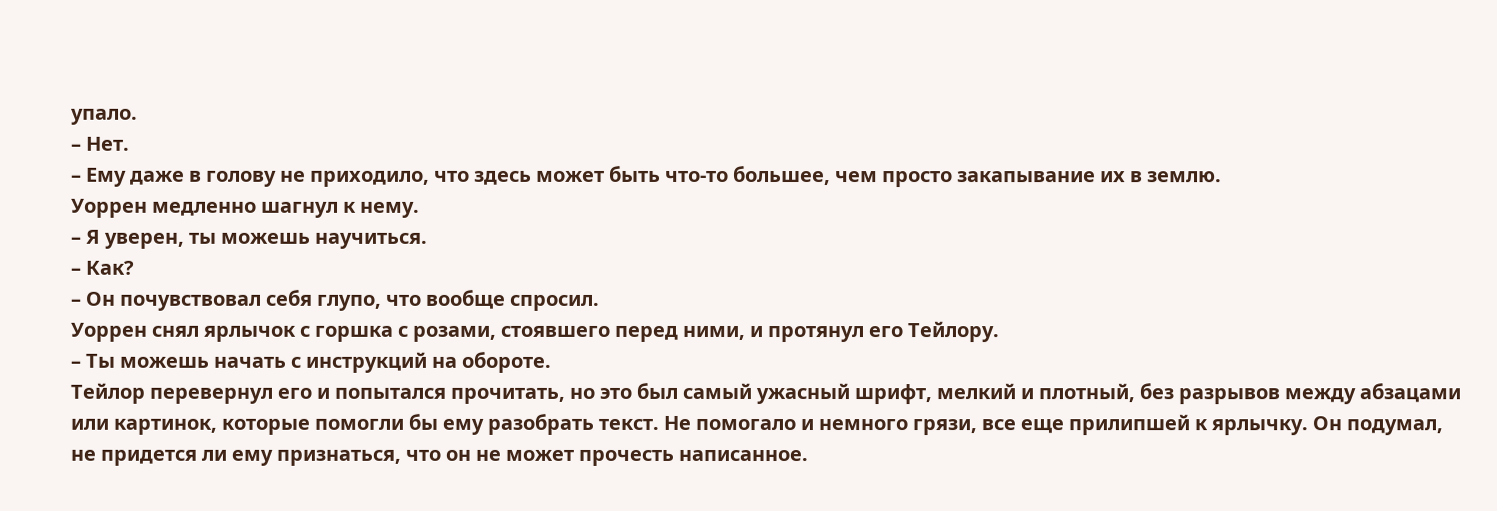упало.
– Нет.
– Ему даже в голову не приходило, что здесь может быть что-то большее, чем просто закапывание их в землю.
Уоррен медленно шагнул к нему.
– Я уверен, ты можешь научиться.
– Как?
– Он почувствовал себя глупо, что вообще спросил.
Уоррен снял ярлычок с горшка с розами, стоявшего перед ними, и протянул его Тейлору.
– Ты можешь начать с инструкций на обороте.
Тейлор перевернул его и попытался прочитать, но это был самый ужасный шрифт, мелкий и плотный, без разрывов между абзацами или картинок, которые помогли бы ему разобрать текст. Не помогало и немного грязи, все еще прилипшей к ярлычку. Он подумал, не придется ли ему признаться, что он не может прочесть написанное.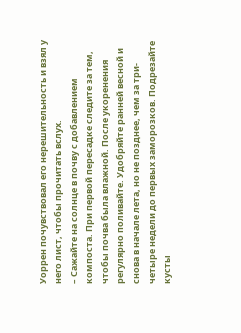Уоррен почувствовал его нерешительность и взял у него лист, чтобы прочитать вслух.
– Сажайте на солнце в почву с добавлением компоста. При первой пересадке следите за тем, чтобы почва была влажной. После укоренения регулярно поливайте. Удобряйте ранней весной и снова в начале лета, но не позднее, чем за три-четыре недели до первых заморозков. Подрезайте кусты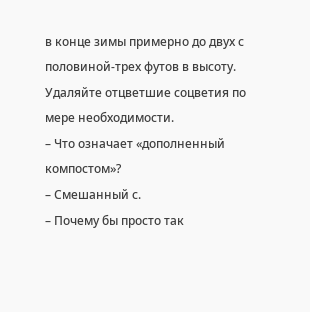в конце зимы примерно до двух с половиной-трех футов в высоту. Удаляйте отцветшие соцветия по мере необходимости.
– Что означает «дополненный компостом»?
– Смешанный с.
– Почему бы просто так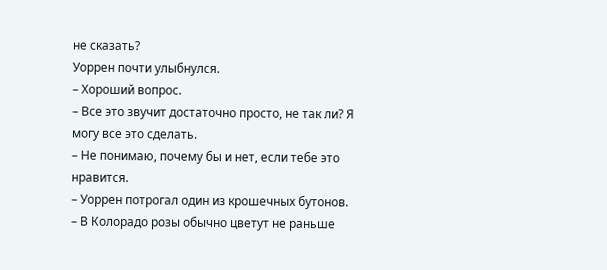не сказать?
Уоррен почти улыбнулся.
– Хороший вопрос.
– Все это звучит достаточно просто, не так ли? Я могу все это сделать.
– Не понимаю, почему бы и нет, если тебе это нравится.
– Уоррен потрогал один из крошечных бутонов.
– В Колорадо розы обычно цветут не раньше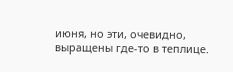июня, но эти, очевидно, выращены где-то в теплице.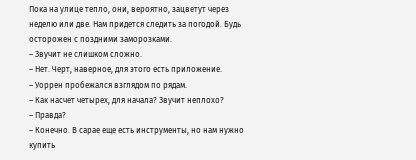Пока на улице тепло, они, вероятно, зацветут через неделю или две. Нам придется следить за погодой. Будь осторожен с поздними заморозками.
– Звучит не слишком сложно.
– Нет. Черт, наверное, для этого есть приложение.
– Уоррен пробежался взглядом по рядам.
– Как насчет четырех, для начала? Звучит неплохо?
– Правда?
– Конечно. В сарае еще есть инструменты, но нам нужно купить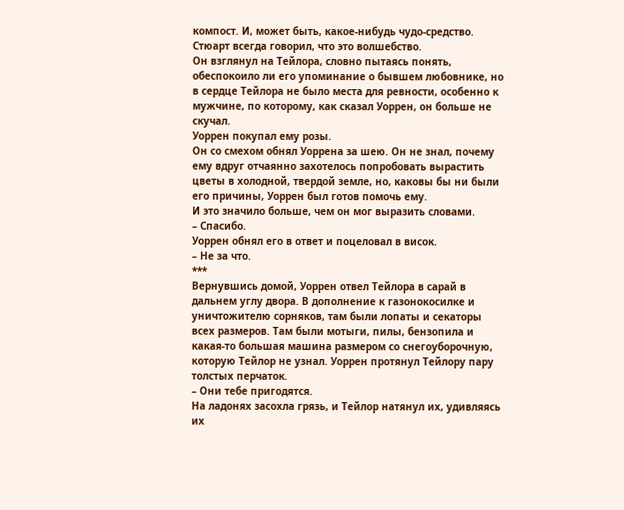компост. И, может быть, какое-нибудь чудо-средство. Стюарт всегда говорил, что это волшебство.
Он взглянул на Тейлора, словно пытаясь понять, обеспокоило ли его упоминание о бывшем любовнике, но в сердце Тейлора не было места для ревности, особенно к мужчине, по которому, как сказал Уоррен, он больше не скучал.
Уоррен покупал ему розы.
Он со смехом обнял Уоррена за шею. Он не знал, почему ему вдруг отчаянно захотелось попробовать вырастить цветы в холодной, твердой земле, но, каковы бы ни были его причины, Уоррен был готов помочь ему.
И это значило больше, чем он мог выразить словами.
– Спасибо.
Уоррен обнял его в ответ и поцеловал в висок.
– Не за что.
***
Вернувшись домой, Уоррен отвел Тейлора в сарай в дальнем углу двора. В дополнение к газонокосилке и уничтожителю сорняков, там были лопаты и секаторы всех размеров. Там были мотыги, пилы, бензопила и какая-то большая машина размером со снегоуборочную, которую Тейлор не узнал. Уоррен протянул Тейлору пару толстых перчаток.
– Они тебе пригодятся.
На ладонях засохла грязь, и Тейлор натянул их, удивляясь их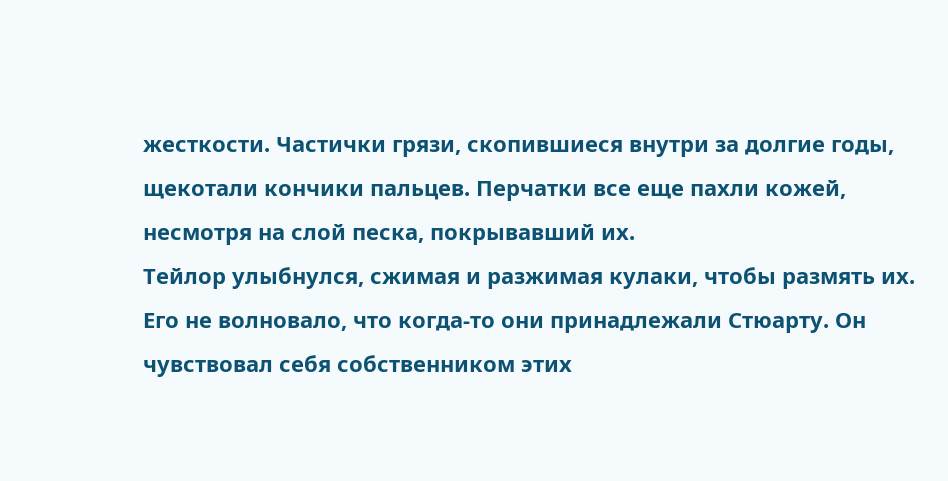жесткости. Частички грязи, скопившиеся внутри за долгие годы, щекотали кончики пальцев. Перчатки все еще пахли кожей, несмотря на слой песка, покрывавший их.
Тейлор улыбнулся, сжимая и разжимая кулаки, чтобы размять их. Его не волновало, что когда-то они принадлежали Стюарту. Он чувствовал себя собственником этих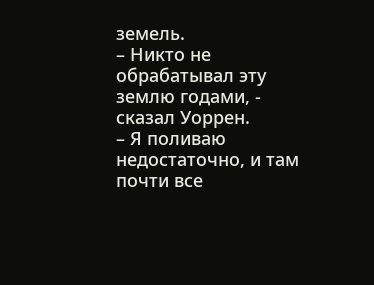земель.
– Никто не обрабатывал эту землю годами, - сказал Уоррен.
– Я поливаю недостаточно, и там почти все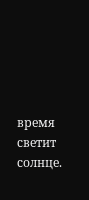время светит солнце.